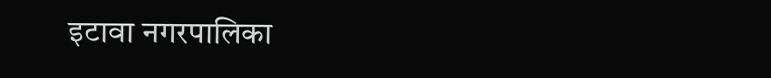इटावा नगरपालिका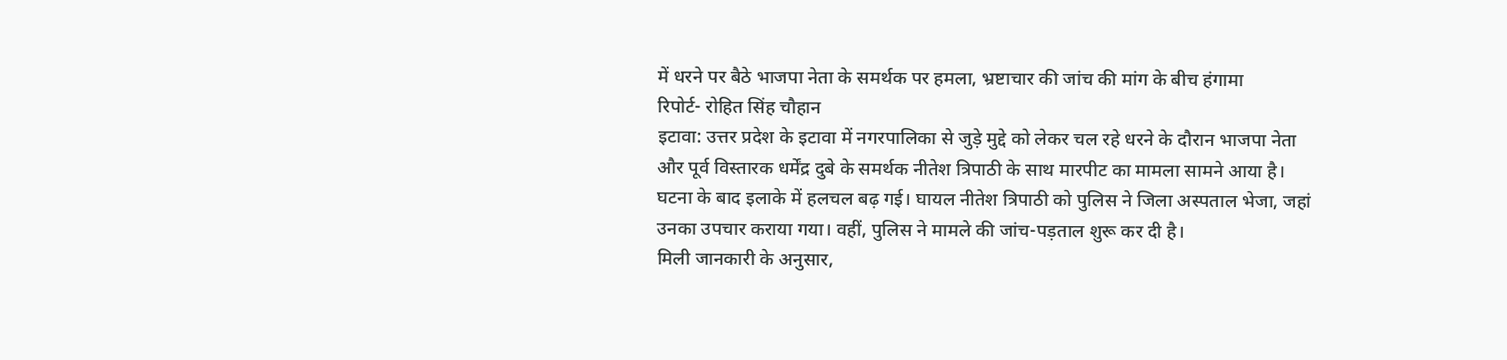में धरने पर बैठे भाजपा नेता के समर्थक पर हमला, भ्रष्टाचार की जांच की मांग के बीच हंगामा
रिपोर्ट- रोहित सिंह चौहान
इटावा: उत्तर प्रदेश के इटावा में नगरपालिका से जुड़े मुद्दे को लेकर चल रहे धरने के दौरान भाजपा नेता और पूर्व विस्तारक धर्मेंद्र दुबे के समर्थक नीतेश त्रिपाठी के साथ मारपीट का मामला सामने आया है। घटना के बाद इलाके में हलचल बढ़ गई। घायल नीतेश त्रिपाठी को पुलिस ने जिला अस्पताल भेजा, जहां उनका उपचार कराया गया। वहीं, पुलिस ने मामले की जांच-पड़ताल शुरू कर दी है।
मिली जानकारी के अनुसार,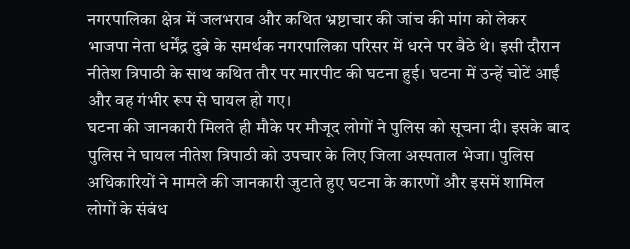नगरपालिका क्षेत्र में जलभराव और कथित भ्रष्टाचार की जांच की मांग को लेकर भाजपा नेता धर्मेंद्र दुबे के समर्थक नगरपालिका परिसर में धरने पर बैठे थे। इसी दौरान नीतेश त्रिपाठी के साथ कथित तौर पर मारपीट की घटना हुई। घटना में उन्हें चोटें आईं और वह गंभीर रूप से घायल हो गए।
घटना की जानकारी मिलते ही मौके पर मौजूद लोगों ने पुलिस को सूचना दी। इसके बाद पुलिस ने घायल नीतेश त्रिपाठी को उपचार के लिए जिला अस्पताल भेजा। पुलिस अधिकारियों ने मामले की जानकारी जुटाते हुए घटना के कारणों और इसमें शामिल लोगों के संबंध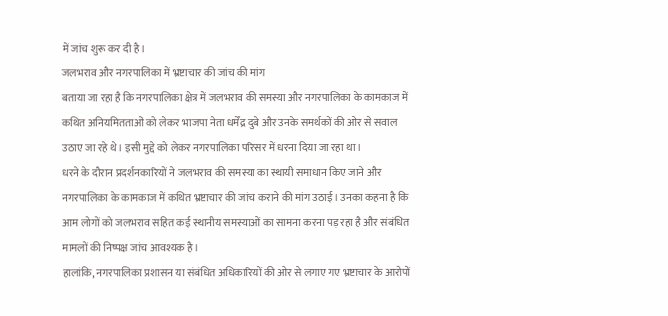में जांच शुरू कर दी है।
जलभराव और नगरपालिका में भ्रष्टाचार की जांच की मांग
बताया जा रहा है कि नगरपालिका क्षेत्र में जलभराव की समस्या और नगरपालिका के कामकाज में कथित अनियमितताओं को लेकर भाजपा नेता धर्मेंद्र दुबे और उनके समर्थकों की ओर से सवाल उठाए जा रहे थे। इसी मुद्दे को लेकर नगरपालिका परिसर में धरना दिया जा रहा था।
धरने के दौरान प्रदर्शनकारियों ने जलभराव की समस्या का स्थायी समाधान किए जाने और नगरपालिका के कामकाज में कथित भ्रष्टाचार की जांच कराने की मांग उठाई। उनका कहना है कि आम लोगों को जलभराव सहित कई स्थानीय समस्याओं का सामना करना पड़ रहा है और संबंधित मामलों की निष्पक्ष जांच आवश्यक है।
हालांकि, नगरपालिका प्रशासन या संबंधित अधिकारियों की ओर से लगाए गए भ्रष्टाचार के आरोपों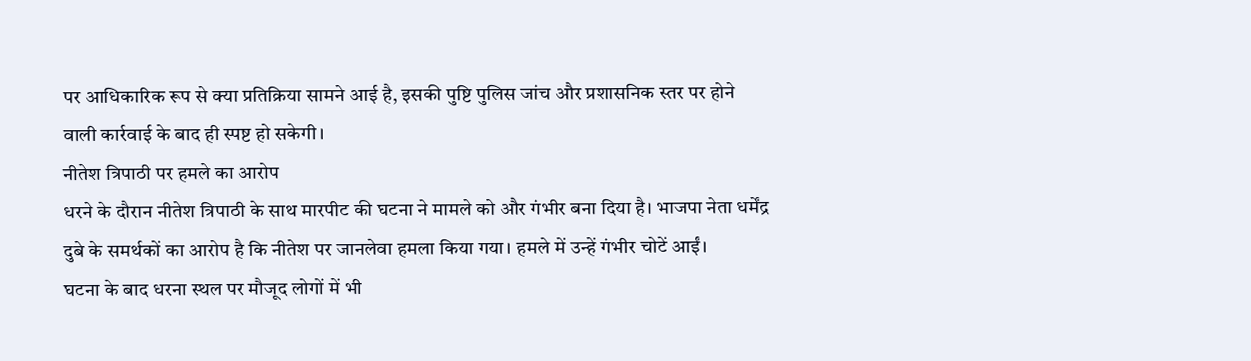पर आधिकारिक रूप से क्या प्रतिक्रिया सामने आई है, इसकी पुष्टि पुलिस जांच और प्रशासनिक स्तर पर होने वाली कार्रवाई के बाद ही स्पष्ट हो सकेगी।
नीतेश त्रिपाठी पर हमले का आरोप
धरने के दौरान नीतेश त्रिपाठी के साथ मारपीट की घटना ने मामले को और गंभीर बना दिया है। भाजपा नेता धर्मेंद्र दुबे के समर्थकों का आरोप है कि नीतेश पर जानलेवा हमला किया गया। हमले में उन्हें गंभीर चोटें आईं।
घटना के बाद धरना स्थल पर मौजूद लोगों में भी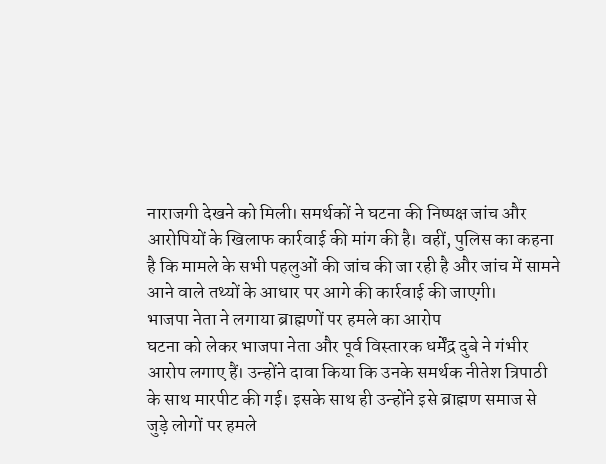नाराजगी देखने को मिली। समर्थकों ने घटना की निष्पक्ष जांच और आरोपियों के खिलाफ कार्रवाई की मांग की है। वहीं, पुलिस का कहना है कि मामले के सभी पहलुओं की जांच की जा रही है और जांच में सामने आने वाले तथ्यों के आधार पर आगे की कार्रवाई की जाएगी।
भाजपा नेता ने लगाया ब्राह्मणों पर हमले का आरोप
घटना को लेकर भाजपा नेता और पूर्व विस्तारक धर्मेंद्र दुबे ने गंभीर आरोप लगाए हैं। उन्होंने दावा किया कि उनके समर्थक नीतेश त्रिपाठी के साथ मारपीट की गई। इसके साथ ही उन्होंने इसे ब्राह्मण समाज से जुड़े लोगों पर हमले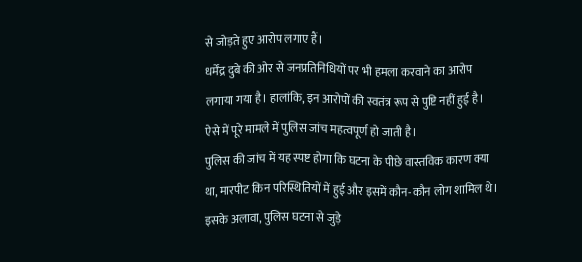से जोड़ते हुए आरोप लगाए हैं।
धर्मेंद्र दुबे की ओर से जनप्रतिनिधियों पर भी हमला करवाने का आरोप लगाया गया है। हालांकि, इन आरोपों की स्वतंत्र रूप से पुष्टि नहीं हुई है। ऐसे में पूरे मामले में पुलिस जांच महत्वपूर्ण हो जाती है।
पुलिस की जांच में यह स्पष्ट होगा कि घटना के पीछे वास्तविक कारण क्या था, मारपीट किन परिस्थितियों में हुई और इसमें कौन-कौन लोग शामिल थे। इसके अलावा, पुलिस घटना से जुड़े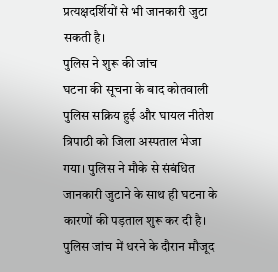प्रत्यक्षदर्शियों से भी जानकारी जुटा सकती है।
पुलिस ने शुरू की जांच
घटना की सूचना के बाद कोतवाली पुलिस सक्रिय हुई और घायल नीतेश त्रिपाठी को जिला अस्पताल भेजा गया। पुलिस ने मौके से संबंधित जानकारी जुटाने के साथ ही घटना के कारणों की पड़ताल शुरू कर दी है।
पुलिस जांच में धरने के दौरान मौजूद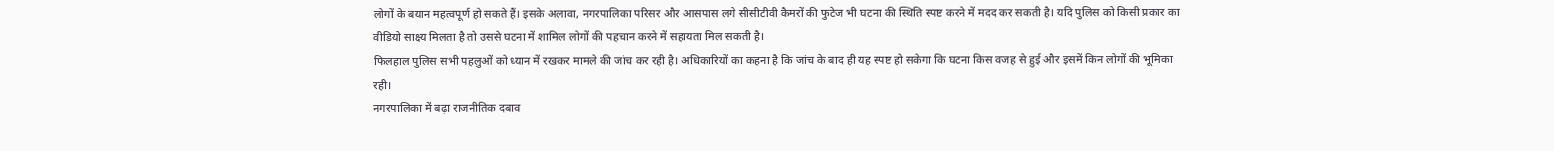लोगों के बयान महत्वपूर्ण हो सकते हैं। इसके अलावा, नगरपालिका परिसर और आसपास लगे सीसीटीवी कैमरों की फुटेज भी घटना की स्थिति स्पष्ट करने में मदद कर सकती है। यदि पुलिस को किसी प्रकार का वीडियो साक्ष्य मिलता है तो उससे घटना में शामिल लोगों की पहचान करने में सहायता मिल सकती है।
फिलहाल पुलिस सभी पहलुओं को ध्यान में रखकर मामले की जांच कर रही है। अधिकारियों का कहना है कि जांच के बाद ही यह स्पष्ट हो सकेगा कि घटना किस वजह से हुई और इसमें किन लोगों की भूमिका रही।
नगरपालिका में बढ़ा राजनीतिक दबाव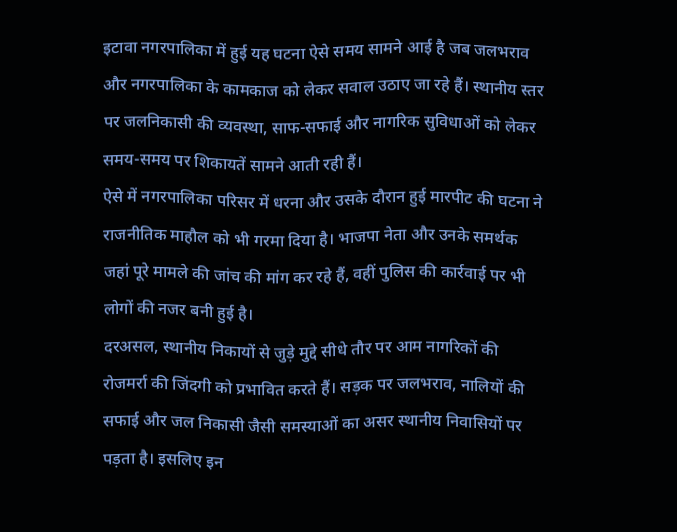इटावा नगरपालिका में हुई यह घटना ऐसे समय सामने आई है जब जलभराव और नगरपालिका के कामकाज को लेकर सवाल उठाए जा रहे हैं। स्थानीय स्तर पर जलनिकासी की व्यवस्था, साफ-सफाई और नागरिक सुविधाओं को लेकर समय-समय पर शिकायतें सामने आती रही हैं।
ऐसे में नगरपालिका परिसर में धरना और उसके दौरान हुई मारपीट की घटना ने राजनीतिक माहौल को भी गरमा दिया है। भाजपा नेता और उनके समर्थक जहां पूरे मामले की जांच की मांग कर रहे हैं, वहीं पुलिस की कार्रवाई पर भी लोगों की नजर बनी हुई है।
दरअसल, स्थानीय निकायों से जुड़े मुद्दे सीधे तौर पर आम नागरिकों की रोजमर्रा की जिंदगी को प्रभावित करते हैं। सड़क पर जलभराव, नालियों की सफाई और जल निकासी जैसी समस्याओं का असर स्थानीय निवासियों पर पड़ता है। इसलिए इन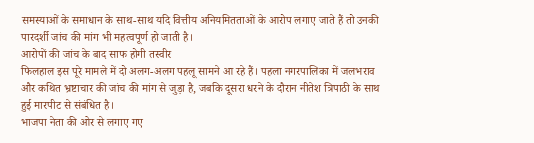समस्याओं के समाधान के साथ-साथ यदि वित्तीय अनियमितताओं के आरोप लगाए जाते हैं तो उनकी पारदर्शी जांच की मांग भी महत्वपूर्ण हो जाती है।
आरोपों की जांच के बाद साफ होगी तस्वीर
फिलहाल इस पूरे मामले में दो अलग-अलग पहलू सामने आ रहे हैं। पहला नगरपालिका में जलभराव और कथित भ्रष्टाचार की जांच की मांग से जुड़ा है, जबकि दूसरा धरने के दौरान नीतेश त्रिपाठी के साथ हुई मारपीट से संबंधित है।
भाजपा नेता की ओर से लगाए गए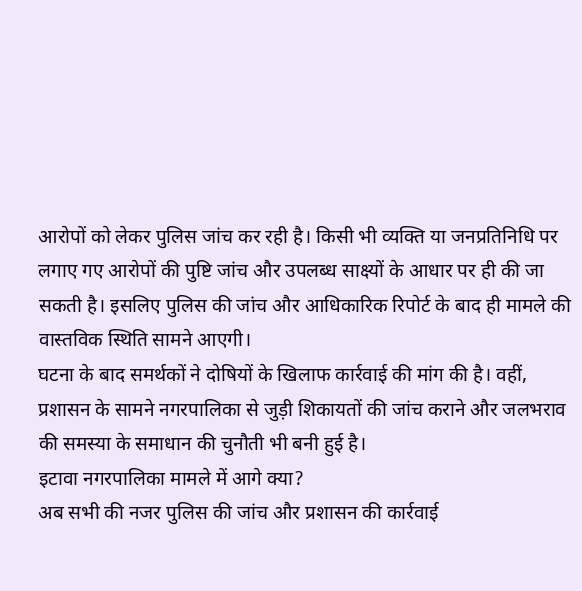आरोपों को लेकर पुलिस जांच कर रही है। किसी भी व्यक्ति या जनप्रतिनिधि पर लगाए गए आरोपों की पुष्टि जांच और उपलब्ध साक्ष्यों के आधार पर ही की जा सकती है। इसलिए पुलिस की जांच और आधिकारिक रिपोर्ट के बाद ही मामले की वास्तविक स्थिति सामने आएगी।
घटना के बाद समर्थकों ने दोषियों के खिलाफ कार्रवाई की मांग की है। वहीं, प्रशासन के सामने नगरपालिका से जुड़ी शिकायतों की जांच कराने और जलभराव की समस्या के समाधान की चुनौती भी बनी हुई है।
इटावा नगरपालिका मामले में आगे क्या?
अब सभी की नजर पुलिस की जांच और प्रशासन की कार्रवाई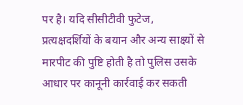पर है। यदि सीसीटीवी फुटेज, प्रत्यक्षदर्शियों के बयान और अन्य साक्ष्यों से मारपीट की पुष्टि होती है तो पुलिस उसके आधार पर कानूनी कार्रवाई कर सकती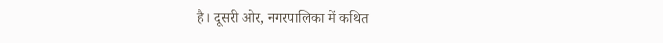है। दूसरी ओर, नगरपालिका में कथित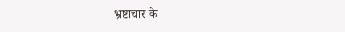भ्रष्टाचार के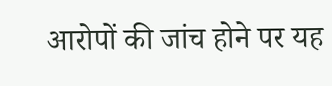आरोपों की जांच होने पर यह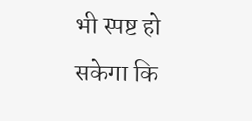भी स्पष्ट हो सकेगा कि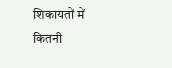शिकायतों में कितनी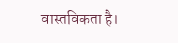वास्तविकता है।